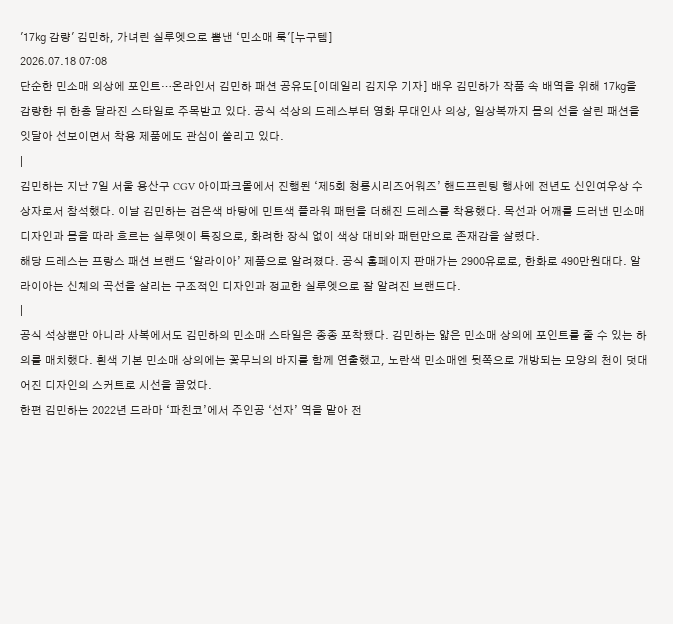'17㎏ 감량' 김민하, 가녀린 실루엣으로 뽐낸 ‘민소매 룩'[누구템]
2026.07.18 07:08
단순한 민소매 의상에 포인트…온라인서 김민하 패션 공유도[이데일리 김지우 기자] 배우 김민하가 작품 속 배역을 위해 17㎏을 감량한 뒤 한층 달라진 스타일로 주목받고 있다. 공식 석상의 드레스부터 영화 무대인사 의상, 일상복까지 몸의 선을 살린 패션을 잇달아 선보이면서 착용 제품에도 관심이 쏠리고 있다.
|
김민하는 지난 7일 서울 용산구 CGV 아이파크몰에서 진행된 ‘제5회 청룡시리즈어워즈’ 핸드프린팅 행사에 전년도 신인여우상 수상자로서 참석했다. 이날 김민하는 검은색 바탕에 민트색 플라워 패턴을 더해진 드레스를 착용했다. 목선과 어깨를 드러낸 민소매 디자인과 몸을 따라 흐르는 실루엣이 특징으로, 화려한 장식 없이 색상 대비와 패턴만으로 존재감을 살렸다.
해당 드레스는 프랑스 패션 브랜드 ‘알라이아’ 제품으로 알려졌다. 공식 홈페이지 판매가는 2900유로로, 한화로 490만원대다. 알라이아는 신체의 곡선을 살리는 구조적인 디자인과 정교한 실루엣으로 잘 알려진 브랜드다.
|
공식 석상뿐만 아니라 사복에서도 김민하의 민소매 스타일은 종종 포착됐다. 김민하는 얇은 민소매 상의에 포인트를 줄 수 있는 하의를 매치했다. 흰색 기본 민소매 상의에는 꽃무늬의 바지를 함께 연출했고, 노란색 민소매엔 뒷쪽으로 개방되는 모양의 천이 덧대어진 디자인의 스커트로 시선을 끌었다.
한편 김민하는 2022년 드라마 ‘파친코’에서 주인공 ‘선자’ 역을 맡아 전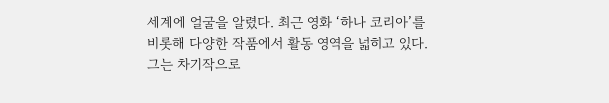세계에 얼굴을 알렸다. 최근 영화 ‘하나 코리아’를 비롯해 다양한 작품에서 활동 영역을 넓히고 있다. 그는 차기작으로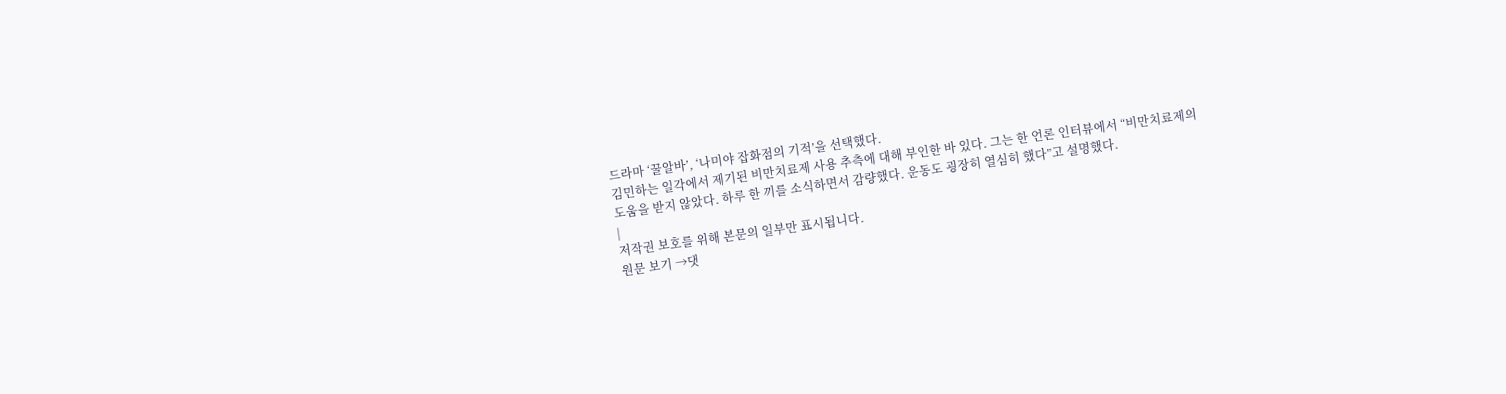드라마 ‘꿀알바’, ‘나미야 잡화점의 기적’을 선택했다.
김민하는 일각에서 제기된 비만치료제 사용 추측에 대해 부인한 바 있다. 그는 한 언론 인터뷰에서 “비만치료제의 도움을 받지 않았다. 하루 한 끼를 소식하면서 감량했다. 운동도 굉장히 열심히 했다”고 설명했다.
|
저작권 보호를 위해 본문의 일부만 표시됩니다.
원문 보기 →댓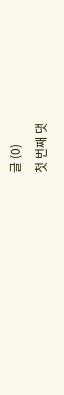글 (0)
첫 번째 댓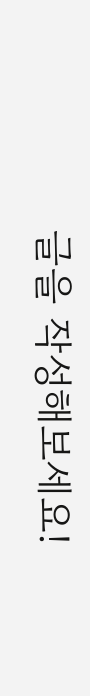글을 작성해보세요!